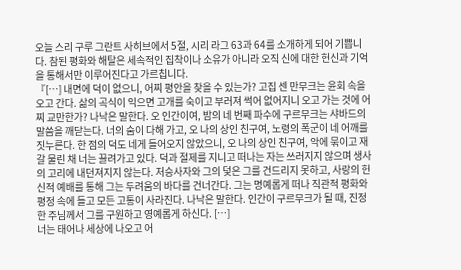오늘 스리 구루 그란트 사히브에서 5절, 시리 라그 63과 64를 소개하게 되어 기쁩니다. 참된 평화와 해탈은 세속적인 집착이나 소유가 아니라 오직 신에 대한 헌신과 기억을 통해서만 이루어진다고 가르칩니다.
『[…] 내면에 덕이 없으니, 어찌 평안을 찾을 수 있는가? 고집 센 만무크는 윤회 속을 오고 간다. 삶의 곡식이 익으면 고개를 숙이고 부러져 썩어 없어지니 오고 가는 것에 어찌 교만한가? 나낙은 말한다. 오 인간이여, 밤의 네 번째 파수에 구르무크는 샤바드의 말씀을 깨닫는다. 너의 숨이 다해 가고, 오 나의 상인 친구여, 노령의 폭군이 네 어깨를 짓누른다. 한 점의 덕도 네게 들어오지 않았으니, 오 나의 상인 친구여, 악에 묶이고 재갈 물린 채 너는 끌려가고 있다. 덕과 절제를 지니고 떠나는 자는 쓰러지지 않으며 생사의 고리에 내던져지지 않는다. 저승사자와 그의 덫은 그를 건드리지 못하고, 사랑의 헌신적 예배를 통해 그는 두려움의 바다를 건너간다. 그는 명예롭게 떠나 직관적 평화와 평정 속에 들고 모든 고통이 사라진다. 나낙은 말한다. 인간이 구르무크가 될 때, 진정한 주님께서 그를 구원하고 영예롭게 하신다. […]
너는 태어나 세상에 나오고 어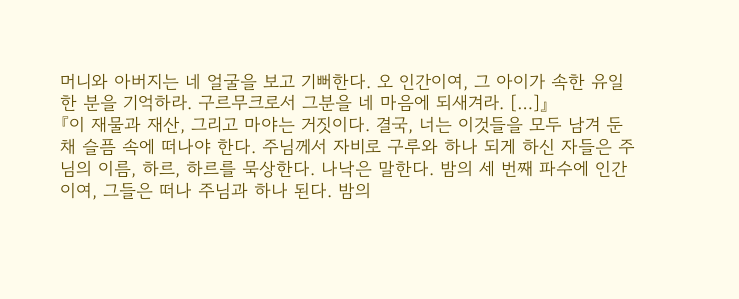머니와 아버지는 네 얼굴을 보고 기뻐한다. 오 인간이여, 그 아이가 속한 유일한 분을 기억하라. 구르무크로서 그분을 네 마음에 되새겨라. […]』
『이 재물과 재산, 그리고 마야는 거짓이다. 결국, 너는 이것들을 모두 남겨 둔 채 슬픔 속에 떠나야 한다. 주님께서 자비로 구루와 하나 되게 하신 자들은 주님의 이름, 하르, 하르를 묵상한다. 나낙은 말한다. 밤의 세 번째 파수에 인간이여, 그들은 떠나 주님과 하나 된다. 밤의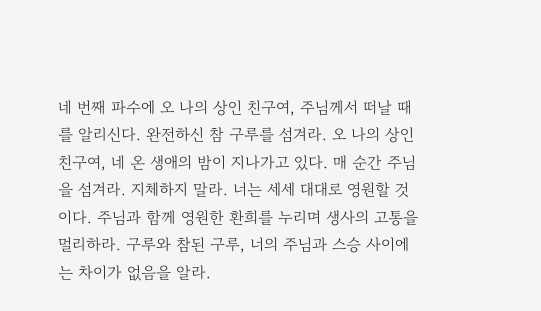네 번째 파수에 오 나의 상인 친구여, 주님께서 떠날 때를 알리신다. 완전하신 참 구루를 섬겨라. 오 나의 상인 친구여, 네 온 생애의 밤이 지나가고 있다. 매 순간 주님을 섬겨라. 지체하지 말라. 너는 세세 대대로 영원할 것이다. 주님과 함께 영원한 환희를 누리며 생사의 고통을 멀리하라. 구루와 참된 구루, 너의 주님과 스승 사이에는 차이가 없음을 알라.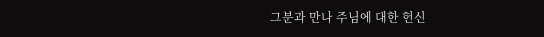그분과 만나 주님에 대한 헌신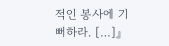적인 봉사에 기뻐하라. […]』